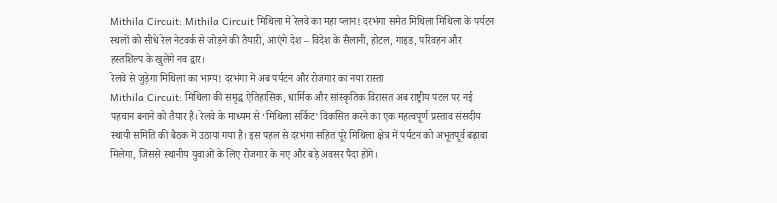Mithila Circuit: Mithila Circuit मिथिला में रेलवे का महा प्लान! दरभंगा समेत मिथिला मिथिला के पर्यटन स्थलों को सीधे रेल नेटवर्क से जोड़ने की तैयारी, आएंगे देश – विदेश के सैलानी, होटल, गाइड, परिवहन और हस्तशिल्प के खुलेंगे नव द्वार।
रेलवे से जुड़ेगा मिथिला का भाग्य! दरभंगा में अब पर्यटन और रोजगार का नया रास्ता
Mithila Circuit: मिथिला की समृद्ध ऐतिहासिक, धार्मिक और सांस्कृतिक विरासत अब राष्ट्रीय पटल पर नई पहचान बनाने को तैयार है। रेलवे के माध्यम से ‘मिथिला सर्किट’ विकसित करने का एक महत्वपूर्ण प्रस्ताव संसदीय स्थायी समिति की बैठक में उठाया गया है। इस पहल से दरभंगा सहित पूरे मिथिला क्षेत्र में पर्यटन को अभूतपूर्व बढ़ावा मिलेगा, जिससे स्थानीय युवाओं के लिए रोजगार के नए और बड़े अवसर पैदा होंगे।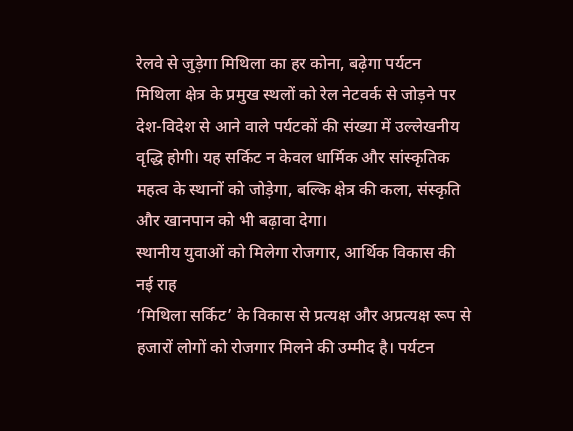रेलवे से जुड़ेगा मिथिला का हर कोना, बढ़ेगा पर्यटन
मिथिला क्षेत्र के प्रमुख स्थलों को रेल नेटवर्क से जोड़ने पर देश-विदेश से आने वाले पर्यटकों की संख्या में उल्लेखनीय वृद्धि होगी। यह सर्किट न केवल धार्मिक और सांस्कृतिक महत्व के स्थानों को जोड़ेगा, बल्कि क्षेत्र की कला, संस्कृति और खानपान को भी बढ़ावा देगा।
स्थानीय युवाओं को मिलेगा रोजगार, आर्थिक विकास की नई राह
‘मिथिला सर्किट’ के विकास से प्रत्यक्ष और अप्रत्यक्ष रूप से हजारों लोगों को रोजगार मिलने की उम्मीद है। पर्यटन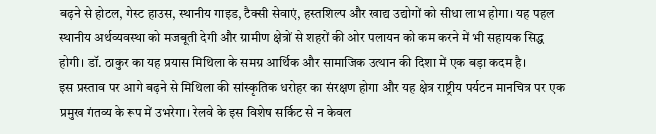बढ़ने से होटल, गेस्ट हाउस, स्थानीय गाइड, टैक्सी सेवाएं, हस्तशिल्प और खाद्य उद्योगों को सीधा लाभ होगा। यह पहल स्थानीय अर्थव्यवस्था को मजबूती देगी और ग्रामीण क्षेत्रों से शहरों की ओर पलायन को कम करने में भी सहायक सिद्ध होगी। डॉ. ठाकुर का यह प्रयास मिथिला के समग्र आर्थिक और सामाजिक उत्थान की दिशा में एक बड़ा कदम है।
इस प्रस्ताव पर आगे बढ़ने से मिथिला की सांस्कृतिक धरोहर का संरक्षण होगा और यह क्षेत्र राष्ट्रीय पर्यटन मानचित्र पर एक प्रमुख गंतव्य के रूप में उभरेगा। रेलवे के इस विशेष सर्किट से न केवल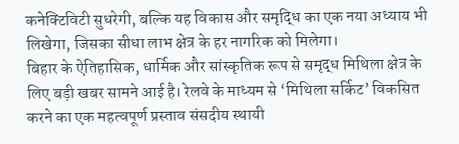कनेक्टिविटी सुधरेगी, बल्कि यह विकास और समृद्धि का एक नया अध्याय भी लिखेगा, जिसका सीधा लाभ क्षेत्र के हर नागरिक को मिलेगा।
बिहार के ऐतिहासिक, धार्मिक और सांस्कृतिक रूप से समृद्ध मिथिला क्षेत्र के लिए बड़ी खबर सामने आई है। रेलवे के माध्यम से ‘मिथिला सर्किट’ विकसित करने का एक महत्वपूर्ण प्रस्ताव संसदीय स्थायी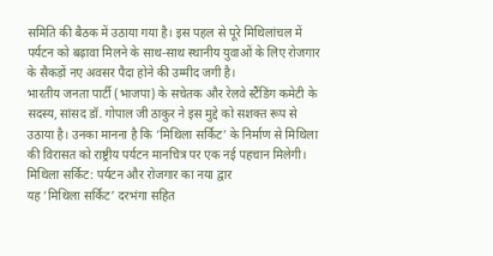समिति की बैठक में उठाया गया है। इस पहल से पूरे मिथिलांचल में पर्यटन को बढ़ावा मिलने के साथ-साथ स्थानीय युवाओं के लिए रोजगार के सैकड़ों नए अवसर पैदा होने की उम्मीद जगी है।
भारतीय जनता पार्टी (भाजपा) के सचेतक और रेलवे स्टैंडिंग कमेटी के सदस्य, सांसद डॉ. गोपाल जी ठाकुर ने इस मुद्दे को सशक्त रूप से उठाया है। उनका मानना है कि ‘मिथिला सर्किट’ के निर्माण से मिथिला की विरासत को राष्ट्रीय पर्यटन मानचित्र पर एक नई पहचान मिलेगी।
मिथिला सर्किट: पर्यटन और रोजगार का नया द्वार
यह ‘मिथिला सर्किट’ दरभंगा सहित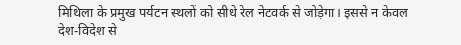मिथिला के प्रमुख पर्यटन स्थलों को सीधे रेल नेटवर्क से जोड़ेगा। इससे न केवल देश-विदेश से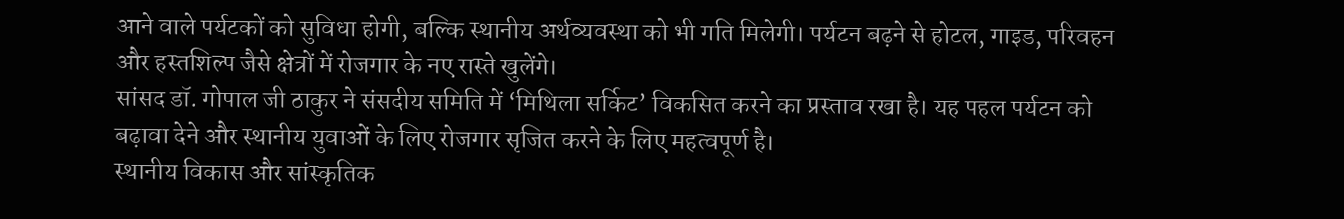आने वाले पर्यटकों को सुविधा होगी, बल्कि स्थानीय अर्थव्यवस्था को भी गति मिलेगी। पर्यटन बढ़ने से होटल, गाइड, परिवहन और हस्तशिल्प जैसे क्षेत्रों में रोजगार के नए रास्ते खुलेंगे।
सांसद डॉ. गोपाल जी ठाकुर ने संसदीय समिति में ‘मिथिला सर्किट’ विकसित करने का प्रस्ताव रखा है। यह पहल पर्यटन को बढ़ावा देने और स्थानीय युवाओं के लिए रोजगार सृजित करने के लिए महत्वपूर्ण है।
स्थानीय विकास और सांस्कृतिक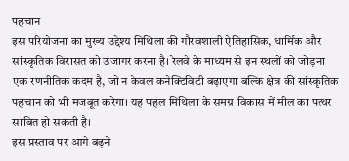पहचान
इस परियोजना का मुख्य उद्देश्य मिथिला की गौरवशाली ऐतिहासिक, धार्मिक और सांस्कृतिक विरासत को उजागर करना है। रेलवे के माध्यम से इन स्थलों को जोड़ना एक रणनीतिक कदम है, जो न केवल कनेक्टिविटी बढ़ाएगा बल्कि क्षेत्र की सांस्कृतिक पहचान को भी मजबूत करेगा। यह पहल मिथिला के समग्र विकास में मील का पत्थर साबित हो सकती है।
इस प्रस्ताव पर आगे बढ़ने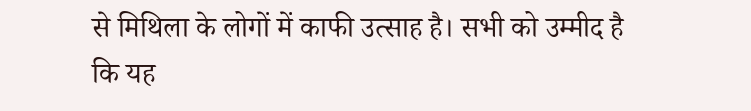से मिथिला के लोगों में काफी उत्साह है। सभी को उम्मीद है कि यह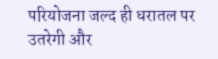परियोजना जल्द ही धरातल पर उतरेगी और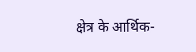क्षेत्र के आर्थिक-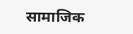सामाजिक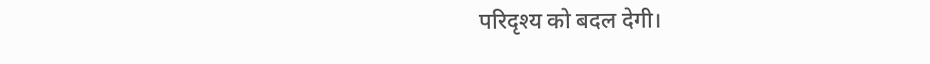परिदृश्य को बदल देगी।